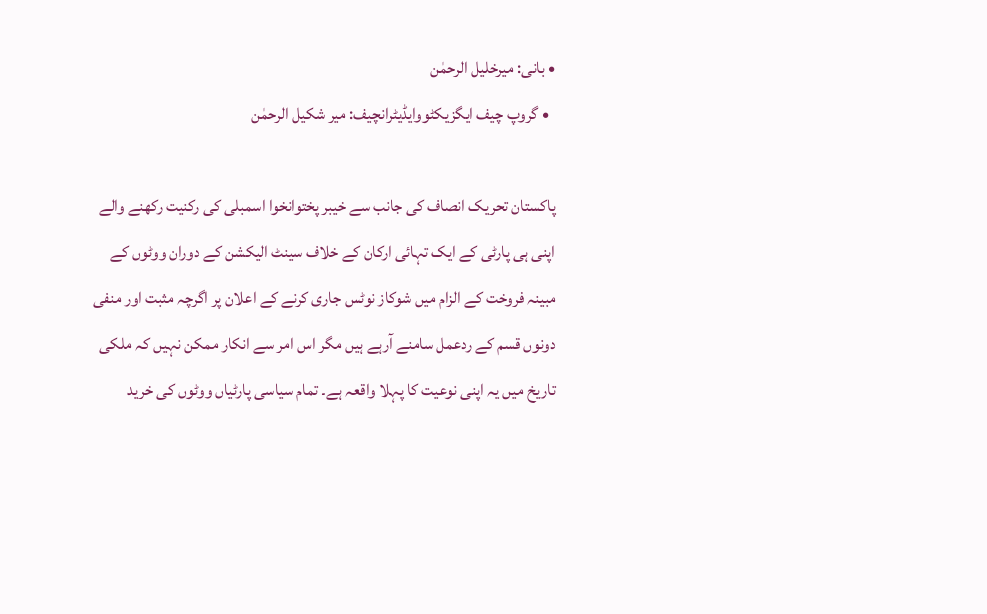• بانی: میرخلیل الرحمٰن
  • گروپ چیف ایگزیکٹووایڈیٹرانچیف: میر شکیل الرحمٰن

پاکستان تحریک انصاف کی جانب سے خیبر پختوانخوا اسمبلی کی رکنیت رکھنے والے اپنی ہی پارٹی کے ایک تہائی ارکان کے خلاف سینٹ الیکشن کے دوران ووٹوں کے مبینہ فروخت کے الزام میں شوکاز نوٹس جاری کرنے کے اعلان پر اگرچہ مثبت اور منفی دونوں قسم کے ردعمل سامنے آرہے ہیں مگر اس امر سے انکار ممکن نہیں کہ ملکی تاریخ میں یہ اپنی نوعیت کا پہلا واقعہ ہے۔ تمام سیاسی پارٹیاں ووٹوں کی خرید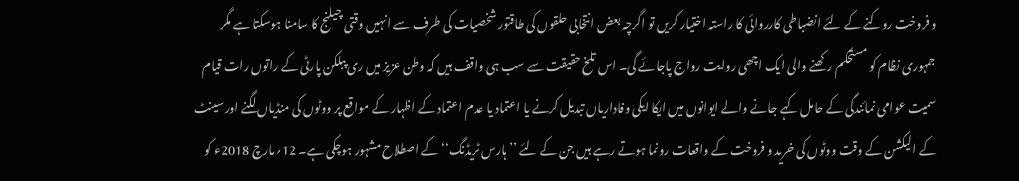و فروخت روکنے کے لئے انضباطی کارروائی کا راستہ اختیار کریں تو اگرچہ بعض انتخابی حلقوں کی طاقتور شخصیات کی طرف سے انہیں وقتی چیلنج کا سامنا ہوسکتا ہے مگر جمہوری نظام کو مستحکم رکھنے والی ایک اچھی روایت رواج پاجائے گی۔ اس تلخ حقیقت سے سب ہی واقف ہیں کہ وطن عزیز میں ری پبلکن پارٹی کے راتوں رات قیام سمیت عوامی نمائندگی کے حامل کہے جانے والے ایوانوں میں ایکا ایکی وفاداریاں تبدیل کرنے یا اعتماد یا عدم اعتماد کے اظہار کے مواقع پر ووٹوں کی منڈیاں لگنے اور سینٹ کے الیکشن کے وقت ووٹوں کی خرید و فروخت کے واقعات رونما ہوتے رہے ہیں جن کے لئے ’’ہارس ٹریڈنگ‘‘ کے اصطلاح مشہور ہوچکی ہے۔ 12؍مارچ 2018ء کو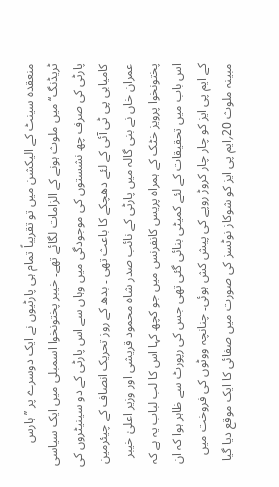منعقدہ سینٹ کے الیکشن میں تو تقریباً تمام ہی پارٹیوں نے ایک دوسرے پر ’’ہارس ٹریڈنگ‘‘ میں ملوث ہونے کے الزامات لگائے تھے۔ خیبر پختونخوا اسمبلی میں ایک سیاسی پارٹی کی صرف چھ نشستوں کی موجودگی میں وہاں سے اس پارٹی کے دو سینیٹروں کی کامیابی پی ٹی آئی کے لئے دھچکے کا باعث تھی ۔ بدھ کے روز تحریک انصاف کے چیئرمین عمران خاں نے بنی گالہ میں پارٹی کے نائب صدر شاہ محمود قریشی اور وزیر اعلیٰ خیبر پختونخوا پرویز خٹک کے ہمراہ پریس کانفرنس میں جو کچھ کہا اس کا لب لباب یہ ہے کہ اس باب میں تحقیقات کے لئے کمیٹی بنائی گئی تھی جس کی رپورٹ سے ظاہر ہوا کہ ان کے ایم پی ایز کو چار چار کروڑ روپے کی پیش کش ہوئی۔ چنانچہ ووٹوں کی فروخت میں مبینہ ملوث 20؍ایم پی ایز کو شوکاز نوٹسز کی صورت میں صفائی کا ایک موقع دیا گیا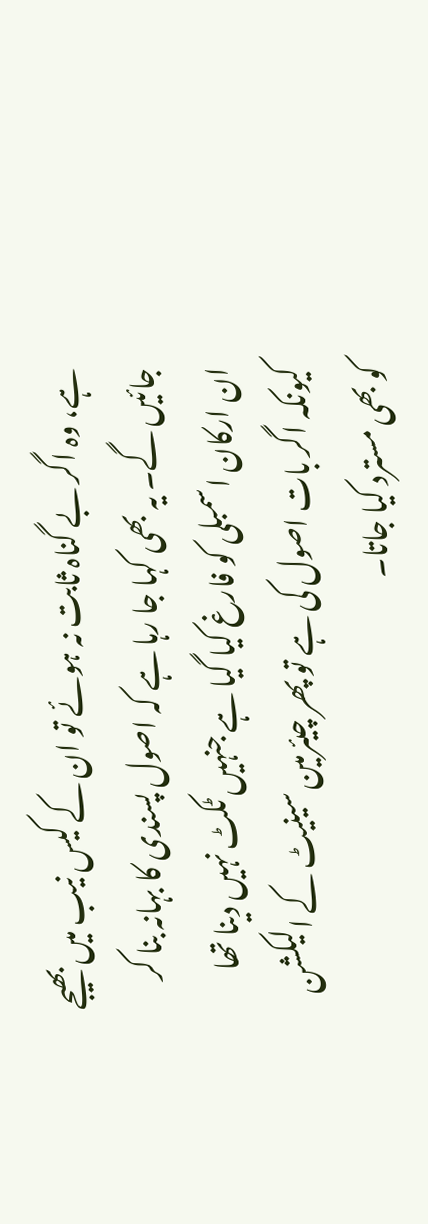ہے، وہ اگر بے گناہ ثابت نہ ہوئے تو ان کے کیس نیب میں بھیجے جائیں گے۔ یہ بھی کہا جا رہا ہے کہ اصول پسندی کا بہانہ بنا کر ان ارکان اسمبلی کو فارغ کیا گیا ہے جنہیں ٹکٹ نہیں دینا تھا کیونکہ اگر بات اصول کی ہے تو پھر چیئرمین سینیٹ کے الیکشن کو بھی مسترد کیا جاتا۔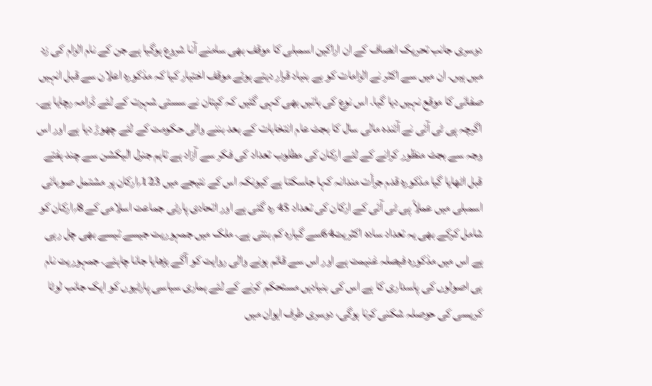دوسری جانب تحریک انصاف کے ان اراکین اسمبلی کا موقف بھی سامنے آنا شروع ہوگیا ہے جن کے نام الزام کی زد میں ہیں۔ ان میں سے اکثر نے الزامات کو بے بنیاد قرار دیتے ہوئے موقف اختیار کیا کہ مذکورہ اعلان سے قبل انہیں صفائی کا موقع نہیں دیا گیا۔ اس نوع کی باتیں بھی کہی گئیں کہ کپتان نے سستی شہرت کے لئے ڈرامہ رچایا ہے۔ اگرچہ پی ٹی آئی نے آئندہ مالی سال کا بجٹ عام انتخابات کے بعد بننے والی حکومت کے لئے چھوڑ دیا ہے اور اس وجہ سے بجٹ منظور کرانے کے لئے ارکان کی مطلوب تعداد کی فکر سے آزاد ہے تاہم جنرل الیکشن سے چند ہفتے قبل اٹھایا گیا مذکورہ قدم جرأت مندانہ کہا جاسکتا ہے کیونکہ اس کے نتیجے میں 123؍ارکان پر مشتمل صوبائی اسمبلی میں عملاً پی ٹی آئی کے ارکان کی تعداد 45 رہ گئی ہے اور اتحادی پارٹی جماعت اسلامی کے 8؍ارکان کو شامل کرکے بھی یہ تعداد سادہ اکثریت64سے گیارہ کم بنتی ہے۔ ملک میں جمہوریت جیسے تیسے بھی چل رہی ہے اس میں مذکورہ فیصلہ غنیمت ہے اور اس سے قائم ہونے والی روایت کو آگے بڑھایا جانا چاہئے۔ جمہوریت نام ہی اصولوں کی پاسداری کا ہے اس کی بنیادیں مستحکم کرنے کے لئے ہماری سیاسی پارٹیوں کو ایک جانب لوٹا کریسی کی حوصلہ شکنی کرنا ہوگی، دوسری طرف ایوان میں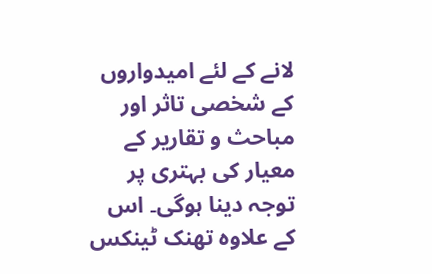لانے کے لئے امیدواروں کے شخصی تاثر اور مباحث و تقاریر کے معیار کی بہتری پر توجہ دینا ہوگی۔ اس کے علاوہ تھنک ٹینکس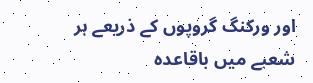اور ورکنگ گروپوں کے ذریعے ہر شعبے میں باقاعدہ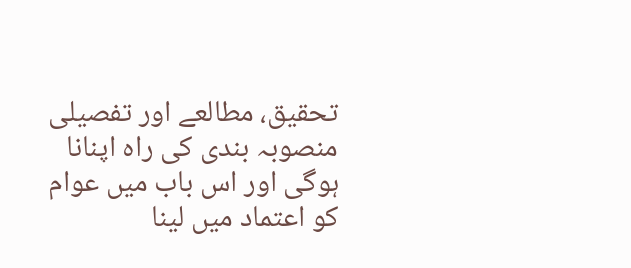تحقیق، مطالعے اور تفصیلی منصوبہ بندی کی راہ اپنانا ہوگی اور اس باب میں عوام کو اعتماد میں لینا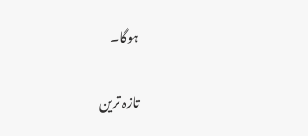ہوگا۔

تازہ ترین